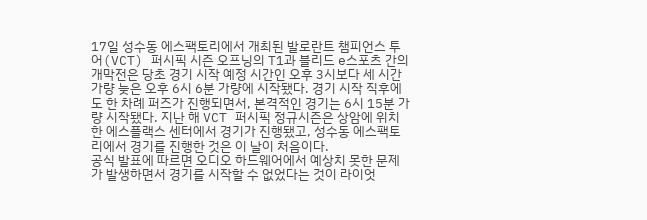17일 성수동 에스팩토리에서 개최된 발로란트 챔피언스 투어(VCT) 퍼시픽 시즌 오프닝의 T1과 블리드 e스포츠 간의 개막전은 당초 경기 시작 예정 시간인 오후 3시보다 세 시간 가량 늦은 오후 6시 6분 가량에 시작됐다. 경기 시작 직후에도 한 차례 퍼즈가 진행되면서, 본격적인 경기는 6시 15분 가량 시작됐다. 지난 해 VCT 퍼시픽 정규시즌은 상암에 위치한 에스플랙스 센터에서 경기가 진행됐고, 성수동 에스팩토리에서 경기를 진행한 것은 이 날이 처음이다.
공식 발표에 따르면 오디오 하드웨어에서 예상치 못한 문제가 발생하면서 경기를 시작할 수 없었다는 것이 라이엇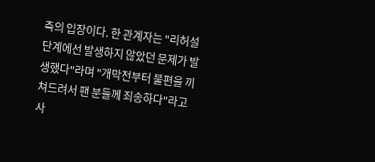측의 입장이다. 한 관계자는 "리허설 단계에선 발생하지 않았던 문제가 발생했다"라며 "개막전부터 불편을 끼쳐드려서 팬 분들께 죄송하다"라고 사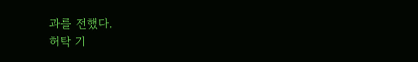과를 전했다.
허탁 기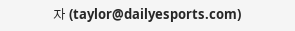자 (taylor@dailyesports.com)